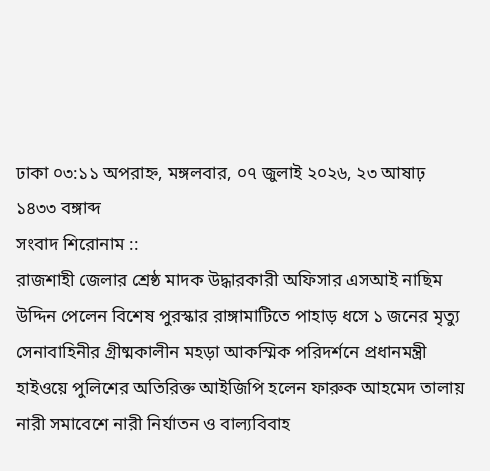ঢাকা ০৩:১১ অপরাহ্ন, মঙ্গলবার, ০৭ জুলাই ২০২৬, ২৩ আষাঢ় ১৪৩৩ বঙ্গাব্দ
সংবাদ শিরোনাম ::
রাজশাহী জেলার শ্রেষ্ঠ মাদক উদ্ধারকারী অফিসার এসআই নাছিম উদ্দিন পেলেন বিশেষ পুরস্কার রাঙ্গামাটিতে পাহাড় ধসে ১ জনের মৃত্যু সেনাবাহিনীর গ্রীষ্মকালীন মহড়া আকস্মিক পরিদর্শনে প্রধানমন্ত্রী হাইওয়ে পুলিশের অতিরিক্ত আইজিপি হলেন ফারুক আহমেদ তালায় নারী সমাবেশে নারী নির্যাতন ও বাল্যবিবাহ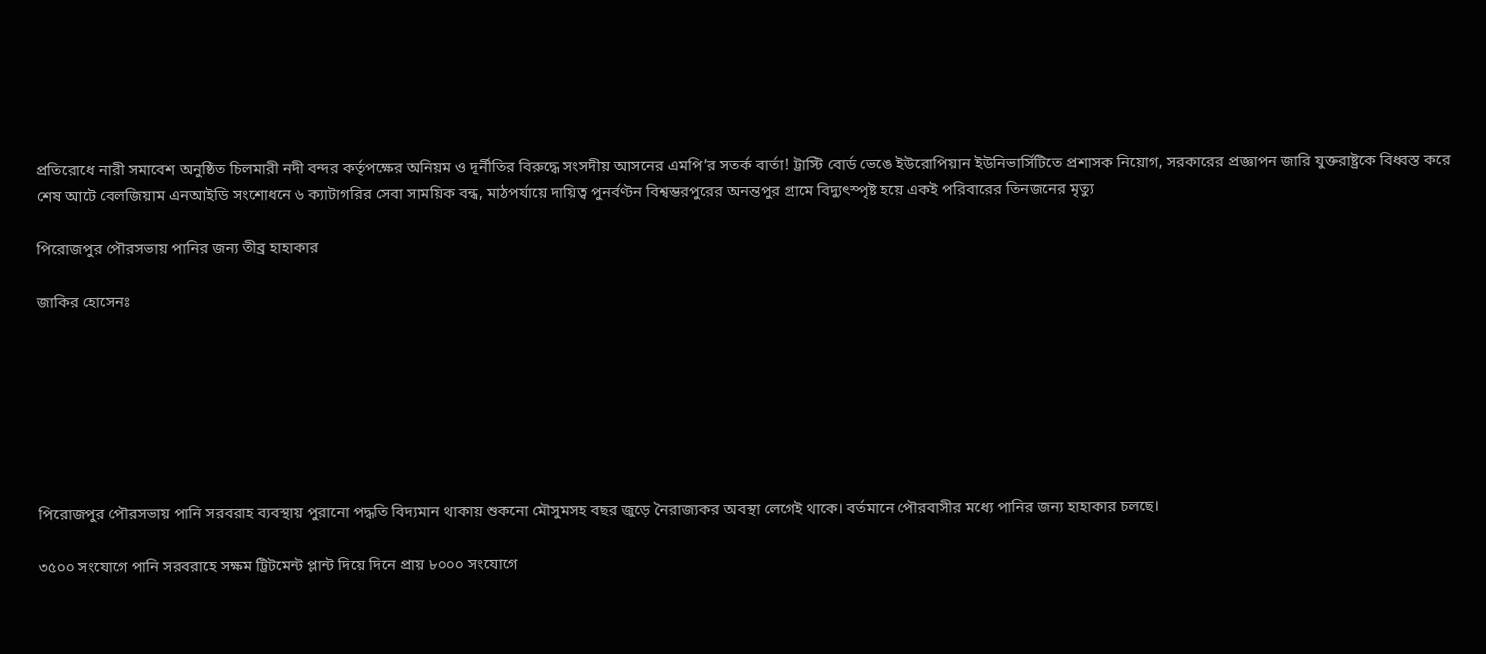প্রতিরোধে নারী সমাবেশ অনুষ্ঠিত চিলমারী নদী বন্দর কর্তৃপক্ষের অনিয়ম ও দূর্নীতির বিরুদ্ধে সংসদীয় আসনের এমপি’র সতর্ক বার্তা! ট্রাস্টি বোর্ড ভেঙে ইউরোপিয়ান ইউনিভার্সিটিতে প্রশাসক নিয়োগ, সরকারের প্রজ্ঞাপন জারি যুক্তরাষ্ট্রকে বিধ্বস্ত করে শেষ আটে বেলজিয়াম এনআইডি সংশোধনে ৬ ক্যাটাগরির সেবা সাময়িক বন্ধ, মাঠপর্যায়ে দায়িত্ব পুনর্বণ্টন বিশ্বম্ভরপুরের অনন্তপুর গ্রামে বিদ্যুৎস্পৃষ্ট হয়ে একই পরিবারের তিনজনের মৃত্যু

পিরোজপুর পৌরসভায় পানির জন্য তীব্র হাহাকার

জাকির হোসেনঃ







পিরোজপুর পৌরসভায় পানি সরবরাহ ব্যবস্থায় পুরানো পদ্ধতি বিদ্যমান থাকায় শুকনো মৌসুমসহ বছর জুড়ে নৈরাজ্যকর অবস্থা লেগেই থাকে। বর্তমানে পৌরবাসীর মধ্যে পানির জন্য হাহাকার চলছে।

৩৫০০ সংযোগে পানি সরবরাহে সক্ষম ট্রিটমেন্ট প্লান্ট দিয়ে দিনে প্রায় ৮০০০ সংযোগে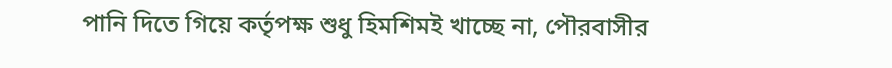পানি দিতে গিয়ে কর্তৃপক্ষ শুধু হিমশিমই খাচ্ছে না, পৌরবাসীর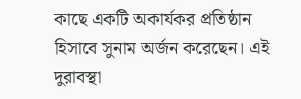কাছে একটি অকার্যকর প্রতিষ্ঠান হিসাবে সুনাম অর্জন করেছেন। এই দুরাবস্থা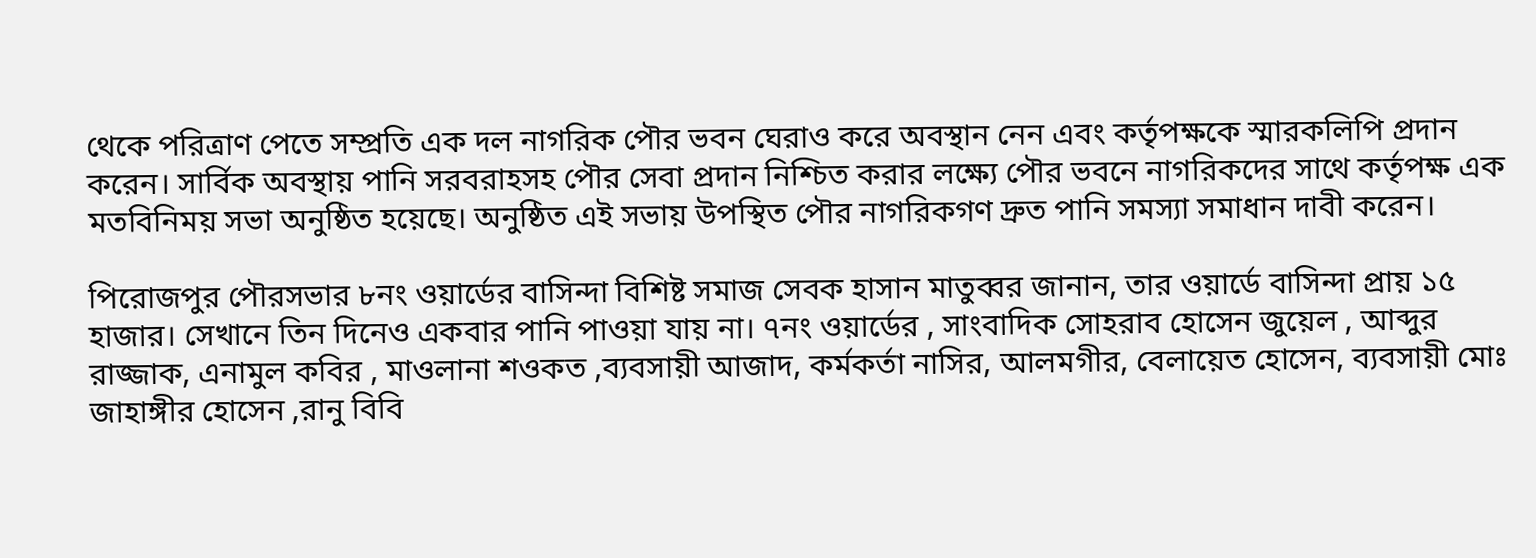থেকে পরিত্রাণ পেতে সম্প্রতি এক দল নাগরিক পৌর ভবন ঘেরাও করে অবস্থান নেন এবং কর্তৃপক্ষকে স্মারকলিপি প্রদান করেন। সার্বিক অবস্থায় পানি সরবরাহসহ পৌর সেবা প্রদান নিশ্চিত করার লক্ষ্যে পৌর ভবনে নাগরিকদের সাথে কর্তৃপক্ষ এক মতবিনিময় সভা অনুষ্ঠিত হয়েছে। অনুষ্ঠিত এই সভায় উপস্থিত পৌর নাগরিকগণ দ্রুত পানি সমস্যা সমাধান দাবী করেন।

পিরোজপুর পৌরসভার ৮নং ওয়ার্ডের বাসিন্দা বিশিষ্ট সমাজ সেবক হাসান মাতুব্বর জানান, তার ওয়ার্ডে বাসিন্দা প্রায় ১৫ হাজার। সেখানে তিন দিনেও একবার পানি পাওয়া যায় না। ৭নং ওয়ার্ডের , সাংবাদিক সোহরাব হোসেন জুয়েল , আব্দুর রাজ্জাক, এনামুল কবির , মাওলানা শওকত ,ব্যবসায়ী আজাদ, কর্মকর্তা নাসির, আলমগীর, বেলায়েত হোসেন, ব্যবসায়ী মোঃ জাহাঙ্গীর হোসেন ,রানু বিবি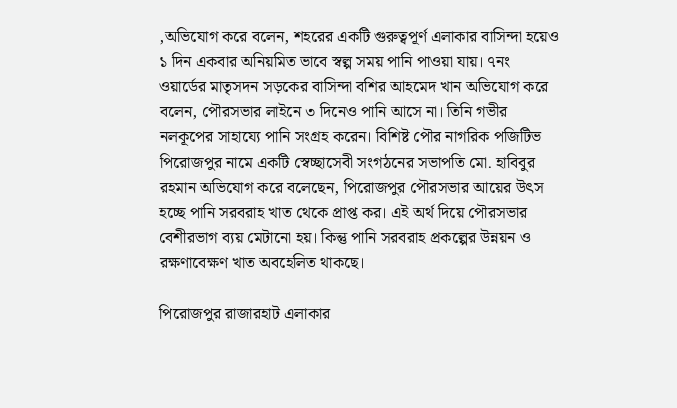,অভিযোগ করে বলেন, শহরের একটি গুরুত্বপূর্ণ এলাকার বাসিন্দা হয়েও ১ দিন একবার অনিয়মিত ভাবে স্বল্প সময় পানি পাওয়া যায়। ৭নং ওয়ার্ডের মাতৃসদন সড়কের বাসিন্দা বশির আহমেদ খান অভিযোগ করে বলেন, পৌরসভার লাইনে ৩ দিনেও পানি আসে না। তিনি গভীর নলকূপের সাহায্যে পানি সংগ্রহ করেন। বিশিষ্ট পৌর নাগরিক পজিটিভ পিরোজপুর নামে একটি স্বেচ্ছাসেবী সংগঠনের সভাপতি মো. হাবিবুর রহমান অভিযোগ করে বলেছেন, পিরোজপুর পৌরসভার আয়ের উৎস হচ্ছে পানি সরবরাহ খাত থেকে প্রাপ্ত কর। এই অর্থ দিয়ে পৌরসভার বেশীরভাগ ব্যয় মেটানো হয়। কিন্তু পানি সরবরাহ প্রকল্পের উন্নয়ন ও রক্ষণাবেক্ষণ খাত অবহেলিত থাকছে।

পিরোজপুর রাজারহাট এলাকার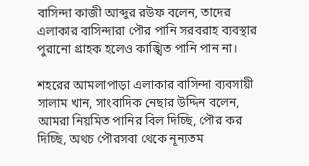বাসিন্দা কাজী আব্দুর রউফ বলেন, তাদের এলাকার বাসিন্দারা পৌর পানি সরবরাহ ব্যবস্থার পুরানো গ্রাহক হলেও কাঙ্খিত পানি পান না।

শহরের আমলাপাড়া এলাকার বাসিন্দা ব্যবসায়ী সালাম খান, সাংবাদিক নেছার উদ্দিন বলেন, আমরা নিয়মিত পানির বিল দিচ্ছি, পৌর কর দিচ্ছি, অথচ পৌরসবা থেকে নূন্যতম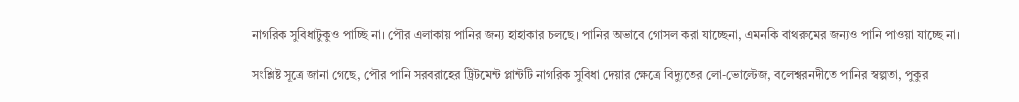নাগরিক সুবিধাটুকুও পাচ্ছি না। পৌর এলাকায় পানির জন্য হাহাকার চলছে। পানির অভাবে গোসল করা যাচ্ছেনা, এমনকি বাথরুমের জন্যও পানি পাওয়া যাচ্ছে না।

সংশ্লিষ্ট সূত্রে জানা গেছে, পৌর পানি সরবরাহের ট্রিটমেন্ট প্লান্টটি নাগরিক সুবিধা দেয়ার ক্ষেত্রে বিদ্যুতের লো-ভোল্টেজ, বলেশ্বরনদীতে পানির স্বল্পতা, পুকুর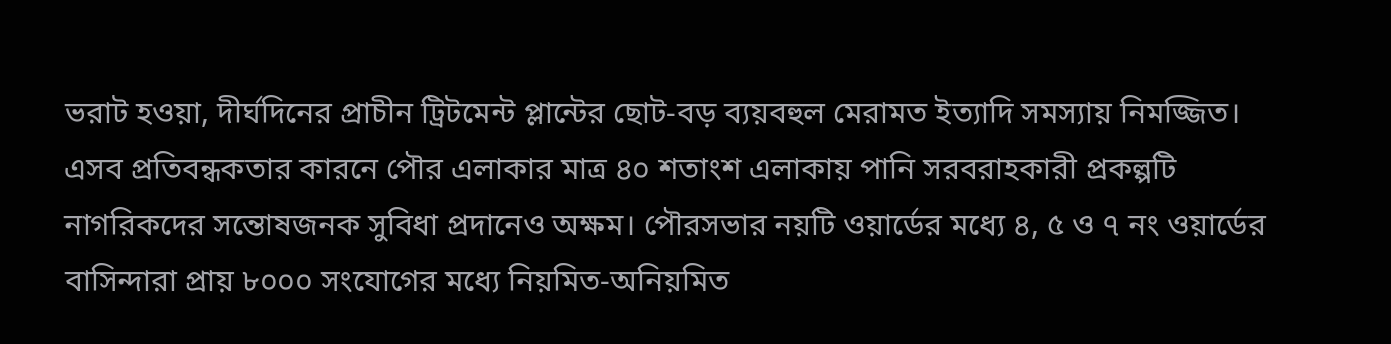ভরাট হওয়া, দীর্ঘদিনের প্রাচীন ট্রিটমেন্ট প্লান্টের ছোট-বড় ব্যয়বহুল মেরামত ইত্যাদি সমস্যায় নিমজ্জিত। এসব প্রতিবন্ধকতার কারনে পৌর এলাকার মাত্র ৪০ শতাংশ এলাকায় পানি সরবরাহকারী প্রকল্পটি নাগরিকদের সন্তোষজনক সুবিধা প্রদানেও অক্ষম। পৌরসভার নয়টি ওয়ার্ডের মধ্যে ৪, ৫ ও ৭ নং ওয়ার্ডের বাসিন্দারা প্রায় ৮০০০ সংযোগের মধ্যে নিয়মিত-অনিয়মিত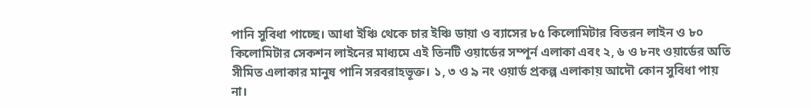পানি সুবিধা পাচ্ছে। আধা ইঞ্চি থেকে চার ইঞ্চি ডায়া ও ব্যাসের ৮৫ কিলোমিটার বিতরন লাইন ও ৮০ কিলোমিটার সেকশন লাইনের মাধ্যমে এই তিনটি ওয়ার্ডের সম্পূর্ন এলাকা এবং ২, ৬ ও ৮নং ওয়ার্ডের অতি সীমিত এলাকার মানুষ পানি সরবরাহভূক্ত। ১, ৩ ও ৯ নং ওয়ার্ড প্রকল্প এলাকায় আদৌ কোন সুবিধা পায় না।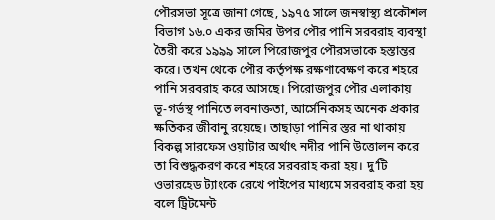পৌরসভা সূত্রে জানা গেছে, ১৯৭৫ সালে জনস্বাস্থ্য প্রকৌশল বিভাগ ১৬.০ একর জমির উপর পৌর পানি সরবরাহ ব্যবস্থা তৈরী করে ১৯৯৯ সালে পিরোজপুর পৌরসভাকে হস্তান্তর করে। তখন থেকে পৌর কর্তৃপক্ষ রক্ষণাবেক্ষণ করে শহরে পানি সরবরাহ করে আসছে। পিরোজপুর পৌর এলাকায় ভূ-গর্ভস্থ পানিতে লবনাক্ততা, আর্সেনিকসহ অনেক প্রকার ক্ষতিকর জীবানু রয়েছে। তাছাড়া পানির স্তর না থাকায় বিকল্প সারফেস ওয়াটার অর্থাৎ নদীর পানি উত্তোলন করে তা বিশুদ্ধকরণ করে শহরে সরবরাহ করা হয়। দু’টি ওভারহেড ট্যাংকে রেখে পাইপের মাধ্যমে সরবরাহ করা হয় বলে ট্রিটমেন্ট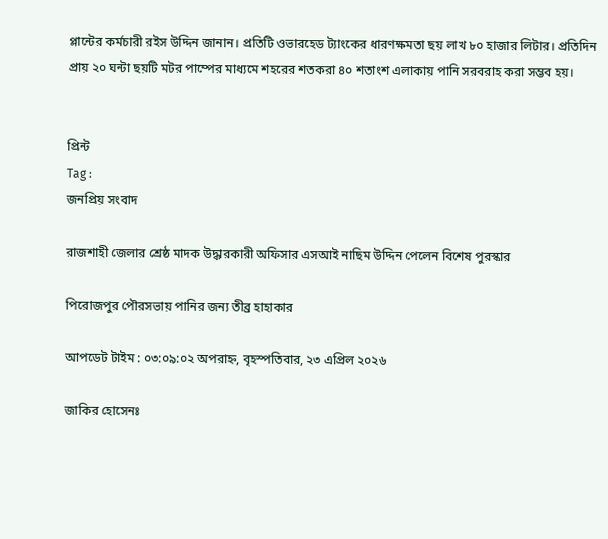প্লান্টের কর্মচারী রইস উদ্দিন জানান। প্রতিটি ওভারহেড ট্যাংকের ধারণক্ষমতা ছয় লাখ ৮০ হাজার লিটার। প্রতিদিন প্রায় ২০ ঘন্টা ছয়টি মটর পাম্পের মাধ্যমে শহরের শতকরা ৪০ শতাংশ এলাকায় পানি সরবরাহ করা সম্ভব হয়।


প্রিন্ট
Tag :
জনপ্রিয় সংবাদ

রাজশাহী জেলার শ্রেষ্ঠ মাদক উদ্ধারকারী অফিসার এসআই নাছিম উদ্দিন পেলেন বিশেষ পুরস্কার

পিরোজপুর পৌরসভায় পানির জন্য তীব্র হাহাকার

আপডেট টাইম : ০৩:০৯:০২ অপরাহ্ন, বৃহস্পতিবার, ২৩ এপ্রিল ২০২৬

জাকির হোসেনঃ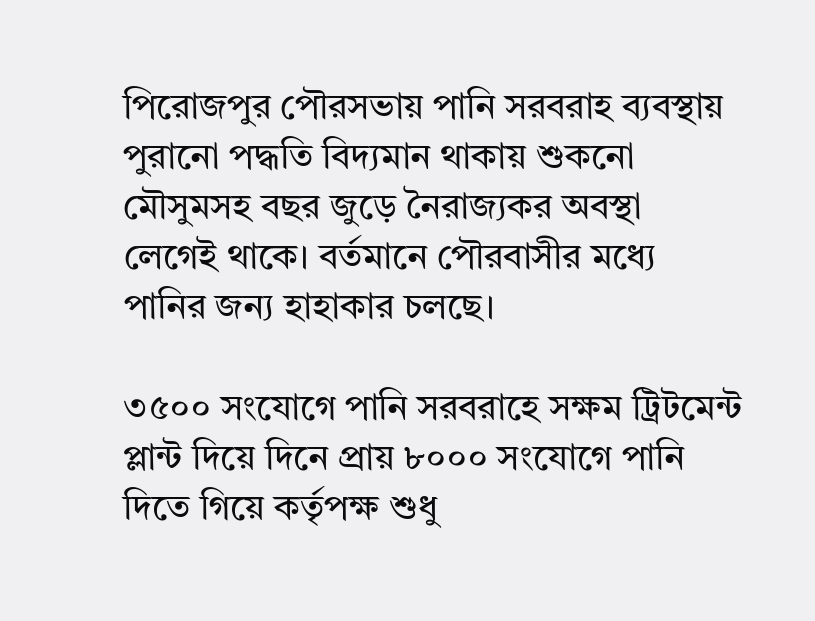পিরোজপুর পৌরসভায় পানি সরবরাহ ব্যবস্থায় পুরানো পদ্ধতি বিদ্যমান থাকায় শুকনো মৌসুমসহ বছর জুড়ে নৈরাজ্যকর অবস্থা লেগেই থাকে। বর্তমানে পৌরবাসীর মধ্যে পানির জন্য হাহাকার চলছে।

৩৫০০ সংযোগে পানি সরবরাহে সক্ষম ট্রিটমেন্ট প্লান্ট দিয়ে দিনে প্রায় ৮০০০ সংযোগে পানি দিতে গিয়ে কর্তৃপক্ষ শুধু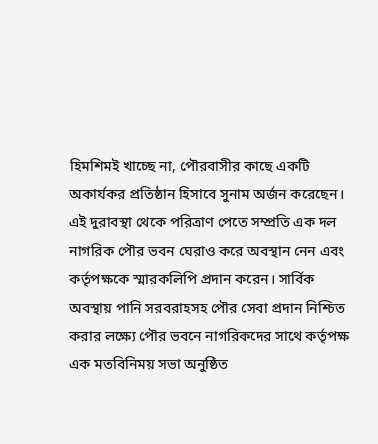হিমশিমই খাচ্ছে না, পৌরবাসীর কাছে একটি অকার্যকর প্রতিষ্ঠান হিসাবে সুনাম অর্জন করেছেন। এই দুরাবস্থা থেকে পরিত্রাণ পেতে সম্প্রতি এক দল নাগরিক পৌর ভবন ঘেরাও করে অবস্থান নেন এবং কর্তৃপক্ষকে স্মারকলিপি প্রদান করেন। সার্বিক অবস্থায় পানি সরবরাহসহ পৌর সেবা প্রদান নিশ্চিত করার লক্ষ্যে পৌর ভবনে নাগরিকদের সাথে কর্তৃপক্ষ এক মতবিনিময় সভা অনুষ্ঠিত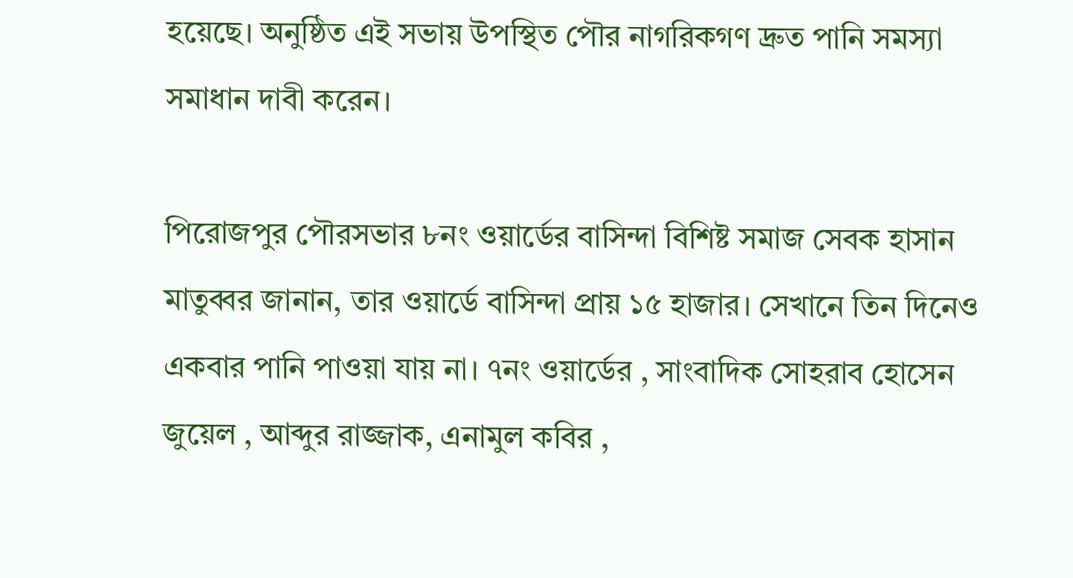হয়েছে। অনুষ্ঠিত এই সভায় উপস্থিত পৌর নাগরিকগণ দ্রুত পানি সমস্যা সমাধান দাবী করেন।

পিরোজপুর পৌরসভার ৮নং ওয়ার্ডের বাসিন্দা বিশিষ্ট সমাজ সেবক হাসান মাতুব্বর জানান, তার ওয়ার্ডে বাসিন্দা প্রায় ১৫ হাজার। সেখানে তিন দিনেও একবার পানি পাওয়া যায় না। ৭নং ওয়ার্ডের , সাংবাদিক সোহরাব হোসেন জুয়েল , আব্দুর রাজ্জাক, এনামুল কবির ,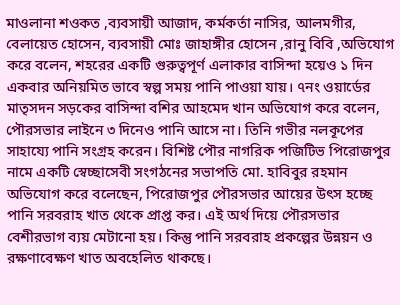মাওলানা শওকত ,ব্যবসায়ী আজাদ, কর্মকর্তা নাসির, আলমগীর, বেলায়েত হোসেন, ব্যবসায়ী মোঃ জাহাঙ্গীর হোসেন ,রানু বিবি ,অভিযোগ করে বলেন, শহরের একটি গুরুত্বপূর্ণ এলাকার বাসিন্দা হয়েও ১ দিন একবার অনিয়মিত ভাবে স্বল্প সময় পানি পাওয়া যায়। ৭নং ওয়ার্ডের মাতৃসদন সড়কের বাসিন্দা বশির আহমেদ খান অভিযোগ করে বলেন, পৌরসভার লাইনে ৩ দিনেও পানি আসে না। তিনি গভীর নলকূপের সাহায্যে পানি সংগ্রহ করেন। বিশিষ্ট পৌর নাগরিক পজিটিভ পিরোজপুর নামে একটি স্বেচ্ছাসেবী সংগঠনের সভাপতি মো. হাবিবুর রহমান অভিযোগ করে বলেছেন, পিরোজপুর পৌরসভার আয়ের উৎস হচ্ছে পানি সরবরাহ খাত থেকে প্রাপ্ত কর। এই অর্থ দিয়ে পৌরসভার বেশীরভাগ ব্যয় মেটানো হয়। কিন্তু পানি সরবরাহ প্রকল্পের উন্নয়ন ও রক্ষণাবেক্ষণ খাত অবহেলিত থাকছে।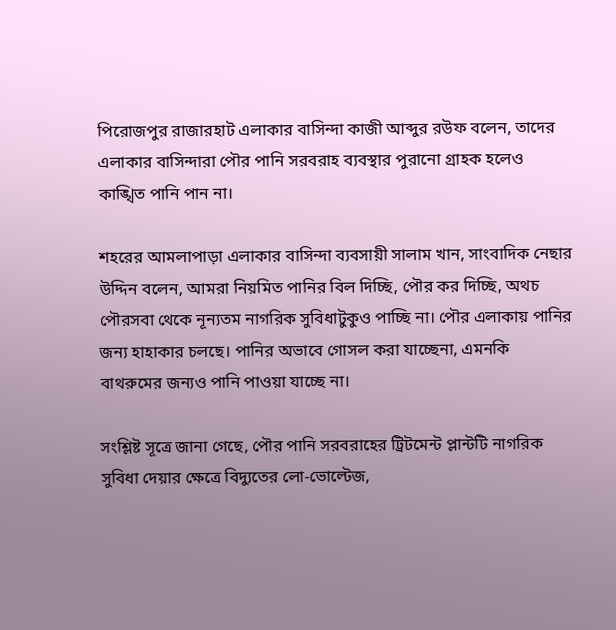পিরোজপুর রাজারহাট এলাকার বাসিন্দা কাজী আব্দুর রউফ বলেন, তাদের এলাকার বাসিন্দারা পৌর পানি সরবরাহ ব্যবস্থার পুরানো গ্রাহক হলেও কাঙ্খিত পানি পান না।

শহরের আমলাপাড়া এলাকার বাসিন্দা ব্যবসায়ী সালাম খান, সাংবাদিক নেছার উদ্দিন বলেন, আমরা নিয়মিত পানির বিল দিচ্ছি, পৌর কর দিচ্ছি, অথচ পৌরসবা থেকে নূন্যতম নাগরিক সুবিধাটুকুও পাচ্ছি না। পৌর এলাকায় পানির জন্য হাহাকার চলছে। পানির অভাবে গোসল করা যাচ্ছেনা, এমনকি বাথরুমের জন্যও পানি পাওয়া যাচ্ছে না।

সংশ্লিষ্ট সূত্রে জানা গেছে, পৌর পানি সরবরাহের ট্রিটমেন্ট প্লান্টটি নাগরিক সুবিধা দেয়ার ক্ষেত্রে বিদ্যুতের লো-ভোল্টেজ,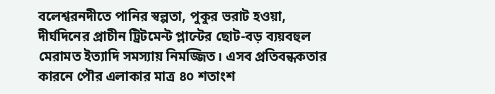বলেশ্বরনদীতে পানির স্বল্পতা, পুকুর ভরাট হওয়া, দীর্ঘদিনের প্রাচীন ট্রিটমেন্ট প্লান্টের ছোট-বড় ব্যয়বহুল মেরামত ইত্যাদি সমস্যায় নিমজ্জিত। এসব প্রতিবন্ধকতার কারনে পৌর এলাকার মাত্র ৪০ শতাংশ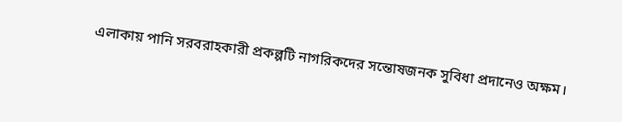এলাকায় পানি সরবরাহকারী প্রকল্পটি নাগরিকদের সন্তোষজনক সুবিধা প্রদানেও অক্ষম।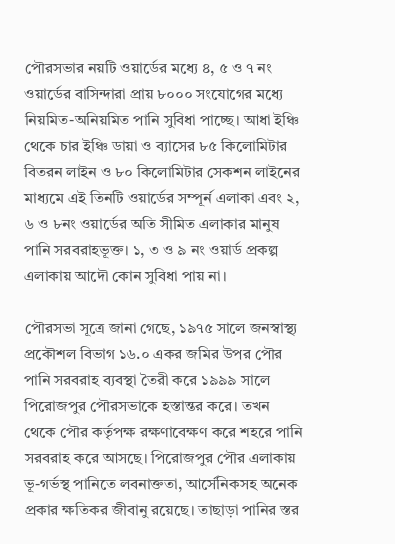পৌরসভার নয়টি ওয়ার্ডের মধ্যে ৪, ৫ ও ৭ নং ওয়ার্ডের বাসিন্দারা প্রায় ৮০০০ সংযোগের মধ্যে নিয়মিত-অনিয়মিত পানি সুবিধা পাচ্ছে। আধা ইঞ্চি থেকে চার ইঞ্চি ডায়া ও ব্যাসের ৮৫ কিলোমিটার বিতরন লাইন ও ৮০ কিলোমিটার সেকশন লাইনের মাধ্যমে এই তিনটি ওয়ার্ডের সম্পূর্ন এলাকা এবং ২, ৬ ও ৮নং ওয়ার্ডের অতি সীমিত এলাকার মানুষ পানি সরবরাহভূক্ত। ১, ৩ ও ৯ নং ওয়ার্ড প্রকল্প এলাকায় আদৌ কোন সুবিধা পায় না।

পৌরসভা সূত্রে জানা গেছে, ১৯৭৫ সালে জনস্বাস্থ্য প্রকৌশল বিভাগ ১৬.০ একর জমির উপর পৌর পানি সরবরাহ ব্যবস্থা তৈরী করে ১৯৯৯ সালে পিরোজপুর পৌরসভাকে হস্তান্তর করে। তখন থেকে পৌর কর্তৃপক্ষ রক্ষণাবেক্ষণ করে শহরে পানি সরবরাহ করে আসছে। পিরোজপুর পৌর এলাকায় ভূ-গর্ভস্থ পানিতে লবনাক্ততা, আর্সেনিকসহ অনেক প্রকার ক্ষতিকর জীবানু রয়েছে। তাছাড়া পানির স্তর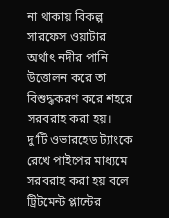না থাকায় বিকল্প সারফেস ওয়াটার অর্থাৎ নদীর পানি উত্তোলন করে তা বিশুদ্ধকরণ করে শহরে সরবরাহ করা হয়। দু’টি ওভারহেড ট্যাংকে রেখে পাইপের মাধ্যমে সরবরাহ করা হয় বলে ট্রিটমেন্ট প্লান্টের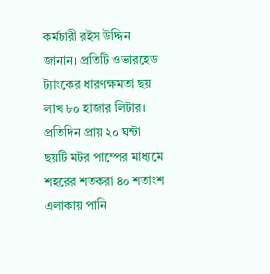কর্মচারী রইস উদ্দিন জানান। প্রতিটি ওভারহেড ট্যাংকের ধারণক্ষমতা ছয় লাখ ৮০ হাজার লিটার। প্রতিদিন প্রায় ২০ ঘন্টা ছয়টি মটর পাম্পের মাধ্যমে শহরের শতকরা ৪০ শতাংশ এলাকায় পানি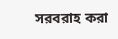সরবরাহ করা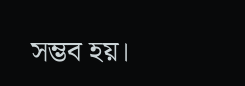সম্ভব হয়।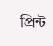প্রিন্ট